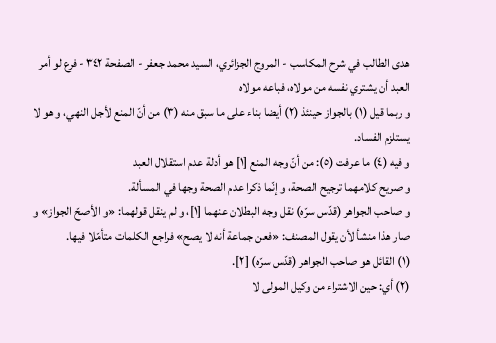هدى الطالب في شرح المكاسب - المروج الجزائري، السيد محمد جعفر - الصفحة ٣٤٢ - فرع لو أمر العبد أن يشتري نفسه من مولاه، فباعه مولاه
و ربما قيل (١) بالجواز حينئذ (٢) أيضا بناء على ما سبق منه (٣) من أنّ المنع لأجل النهي، و هو لا يستلزم الفساد.
و فيه (٤) ما عرفت (٥): من أنّ وجه المنع [١] هو أدلة عدم استقلال العبد
و صريح كلامهما ترجيح الصحة، و إنّما ذكرا عدم الصحة وجها في المسألة.
و صاحب الجواهر (قدّس سرّه) نقل وجه البطلان عنهما [١]، و لم ينقل قولهما: «و الأصحّ الجواز» و صار هذا منشأ لأن يقول المصنف: «فعن جماعة أنه لا يصح» فراجع الكلمات متأمّلا فيها.
(١) القائل هو صاحب الجواهر (قدّس سرّه) [٢].
(٢) أي: حين الاشتراء من وكيل المولى لا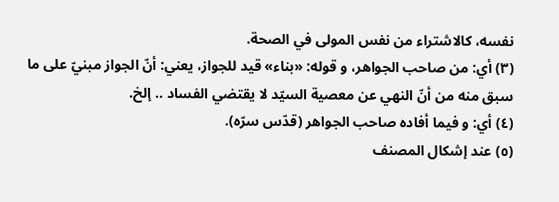نفسه، كالاشتراء من نفس المولى في الصحة.
(٣) أي: من صاحب الجواهر، و قوله: «بناء» قيد للجواز، يعني: أنّ الجواز مبنيّ على ما سبق منه من أنّ النهي عن معصية السيّد لا يقتضي الفساد .. إلخ.
(٤) أي: و فيما أفاده صاحب الجواهر (قدّس سرّه).
(٥) عند إشكال المصنف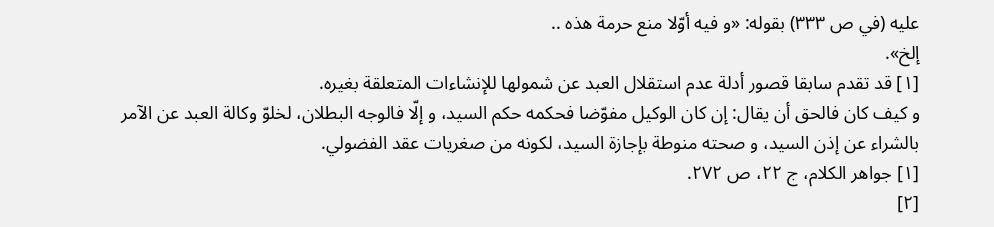عليه (في ص ٣٣٣) بقوله: «و فيه أوّلا منع حرمة هذه ..
إلخ».
[١] قد تقدم سابقا قصور أدلة عدم استقلال العبد عن شمولها للإنشاءات المتعلقة بغيره.
و كيف كان فالحق أن يقال: إن كان الوكيل مفوّضا فحكمه حكم السيد، و إلّا فالوجه البطلان، لخلوّ وكالة العبد عن الآمر بالشراء عن إذن السيد، و صحته منوطة بإجازة السيد، لكونه من صغريات عقد الفضولي.
[١] جواهر الكلام، ج ٢٢، ص ٢٧٢.
[٢]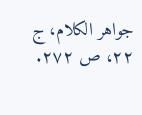جواهر الكلام، ج ٢٢، ص ٢٧٢.